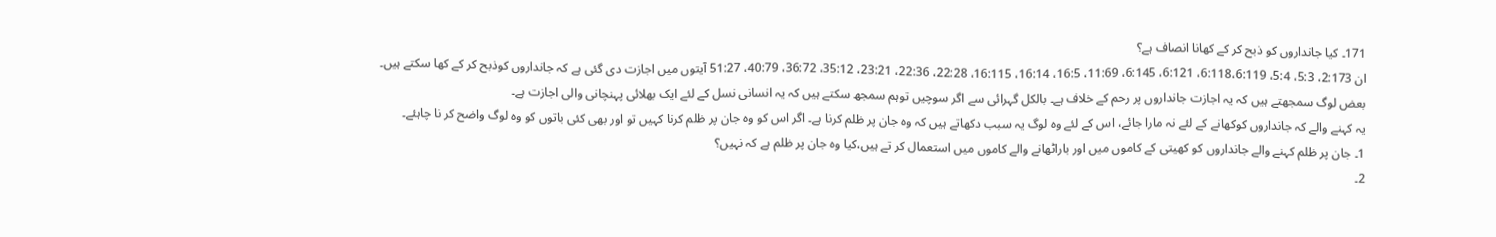171۔ کیا جانداروں کو ذبح کر کے کھانا انصاف ہے؟
ان 2:173، 5:3، 5:4، 6:118،6:119، 6:121، 6:145، 11:69، 16:5، 16:14، 16:115، 22:28، 22:36، 23:21، 35:12، 36:72، 40:79، 51:27 آیتوں میں اجازت دی گئی ہے کہ جانداروں کوذبح کر کے کھا سکتے ہیں۔ بعض لوگ سمجھتے ہیں کہ یہ اجازت جانداروں پر رحم کے خلاف ہے۔ بالکل گہرائی سے اگر سوچیں توہم سمجھ سکتے ہیں کہ یہ انسانی نسل کے لئے ایک بھلائی پہنچانی والی اجازت ہے۔
یہ کہنے والے کہ جانداروں کوکھانے کے لئے نہ مارا جائے، اس کے لئے وہ لوگ یہ سبب دکھاتے ہیں کہ وہ جان پر ظلم کرنا ہے۔ اگر اس کو وہ جان پر ظلم کرنا کہیں تو اور بھی کئی باتوں کو وہ لوگ واضح کر نا چاہئے۔
1۔ جان پر ظلم کہنے والے جانداروں کو کھیتی کے کاموں میں اور باراٹھانے والے کاموں میں استعمال کر تے ہیں،کیا وہ جان پر ظلم ہے کہ نہیں؟
2۔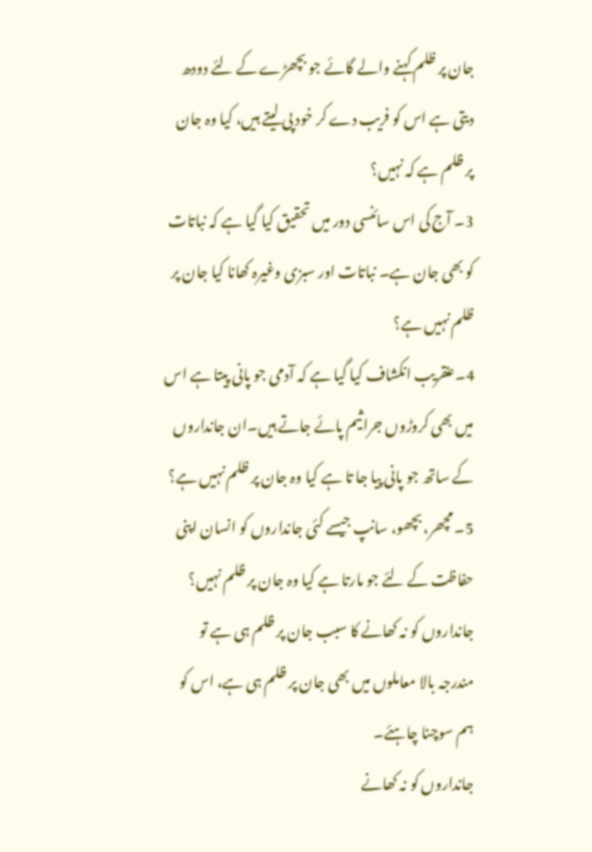جان پر ظلم کہنے والے گائے جو بچھڑے کے لئے دودھ دیتی ہے اس کو فریب دے کر خود پی لیتے ہیں، کیا وہ جان پر ظلم ہے کہ نہیں؟
3۔ آج کی اس سائنسی دور میں تحقیق کیا گیا ہے کہ نباتات کو بھی جان ہے۔ نباتات اور سبزی وغیرہ کھانا کیا جان پر ظلم نہیں ہے؟
4۔عنقریب انکشاف کیا گیا ہے کہ آدمی جو پانی پیتا ہے اس میں بھی کروڑوں جراثیم پائے جاتے ہیں۔ان جانداروں کے ساتھ جو پانی پیا جا تا ہے کیا وہ جان پر ظلم نہیں ہے؟
5۔ مچھر، بچھو، سانپ جیسے کئی جانداروں کو انسان اپنی حفاظت کے لئے جو مارتا ہے کیا وہ جان پر ظلم نہیں؟
جانداروں کو نہ کھانے کا سبب جان پر ظلم ہی ہے تو مندرجہ بالا معاملوں میں بھی جان پر ظلم ہی ہے، اس کو ہم سوچنا چاہئے۔
جانداروں کو نہ کھانے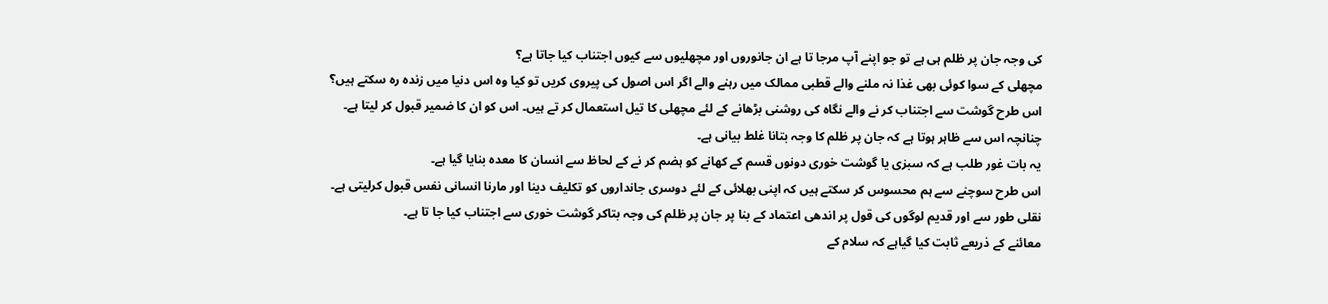کی وجہ جان پر ظلم ہی ہے تو جو اپنے آپ مرجا تا ہے ان جانوروں اور مچھلیوں سے کیوں اجتناب کیا جاتا ہے؟
مچھلی کے سوا کوئی بھی غذا نہ ملنے والے قطبی ممالک میں رہنے والے اگر اس اصول کی پیروی کریں تو کیا وہ اس دنیا میں زندہ رہ سکتے ہیں؟
اس طرح گوشت سے اجتناب کر نے والے نگاہ کی روشنی بڑھانے کے لئے مچھلی کا تیل استعمال کر تے ہیں۔ اس کو ان کا ضمیر قبول کر لیتا ہے۔
چنانچہ اس سے ظاہر ہوتا ہے کہ جان پر ظلم کا وجہ بتانا غلط بیانی ہے۔
یہ بات غور طلب ہے کہ سبزی یا گوشت خوری دونوں قسم کے کھانے کو ہضم کر نے کے لحاظ سے انسان کا معدہ بنایا گیا ہے۔
اس طرح سوچنے سے ہم محسوس کر سکتے ہیں کہ اپنی بھلائی کے لئے دوسری جانداروں کو تکلیف دینا اور مارنا انسانی نفس قبول کرلیتی ہے۔
نقلی طور سے اور قدیم لوگوں کی قول پر اندھی اعتماد کے بنا پر جان پر ظلم کی وجہ بتاکر گوشت خوری سے اجتناب کیا جا تا ہے۔
معائنے کے ذریعے ثابت کیا گیاہے کہ سلام کے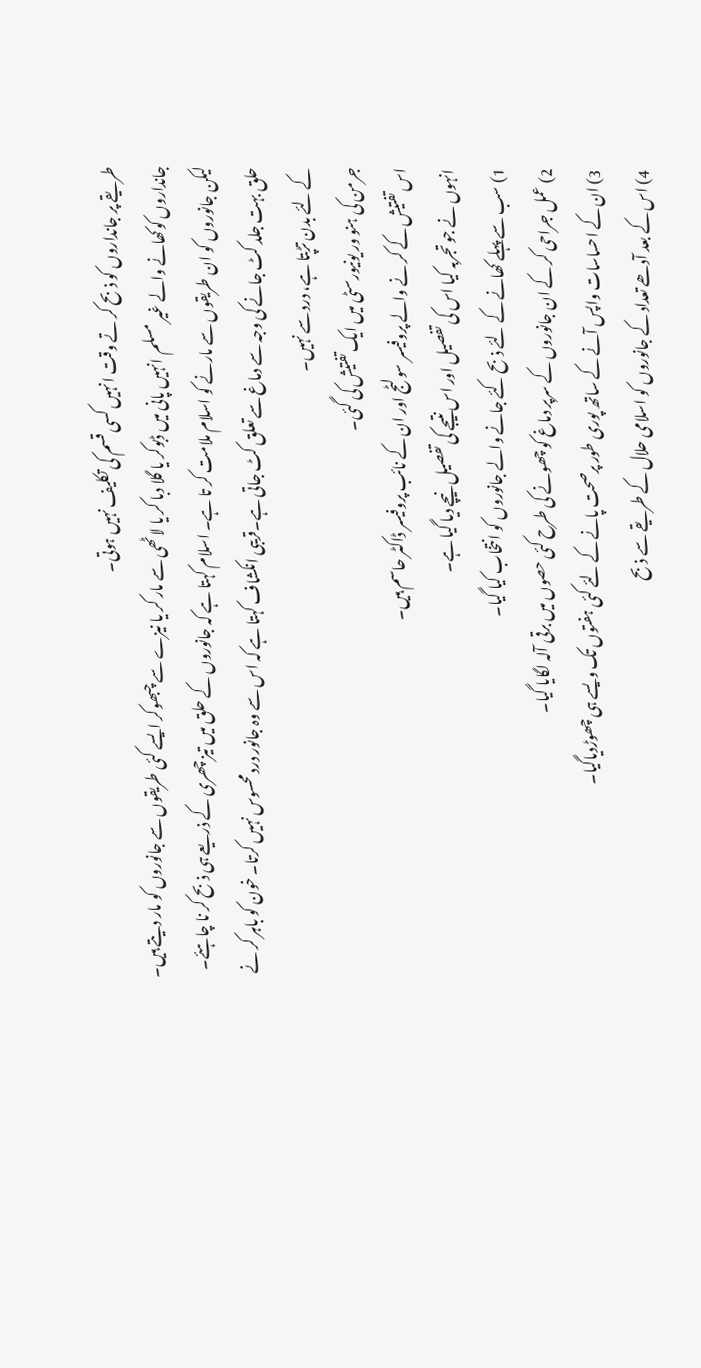طریقے پر جانداروں کو ذبح کر تے وقت انہیں کسی قسم کی تکلیف نہیں ہوتی۔
جانداروں کوکھانے والے غیر مسلم انہیں پانی میں ڈبوکر یا گلا دبا کر یا لاٹھی سے مار کر یا نیزے سے چبھوکر ایسے کئی طریقوں سے جانوروں کو مار دیتے ہیں۔
لیکن جانوروں کو ان طریقوں سے مارنے کو اسلام ملامت کر تا ہے۔ اسلام کہتا ہے کہ جانوروں کے حلق میں تیز چھری کے ذریعے ہی ذبح کر نا چاہئے۔
حلق بہت جلد کٹ جانے کی وجہ سے دماغ سے تعلق کٹ جاتی ہے۔قریبی انکشاف کہتا ہے کہ اس سے وہ جانور درد محسوس نہیں کرتا۔ خون کو باہر کر نے کے لئے بدن تڑپتا ہے، درد سے نہیں۔
جرمن کی ہنو ور یونیورسٹی میں ایک تفتیش کی گئی۔
اس تفتیش کے کر نے والے پروفیسر سولٹج اور ان کے نائب پروفیسر ڈاکٹر حاسم ہیں۔
انہوں نے جو تجربہ کیا اس کی تفصیل اور اس نتیجے کی تفصیل نیچے دیا گیا ہے۔
1) سب سے پہلے کھانے کے لئے ذبح کئے جانے والے جانوروں کو انتخاب کیا گیا۔
2) عمل جراحی کر کے ان جانوروں کے سرپر دماغ کو چھونے کی طرح کئی حصوں میں برقی آلہ لگایا گیا۔
3) ان کے احساسات واپس آنے کے ساتھ پوری طور پرصحت پانے کے لئے کئی ہفتوں تک ویسے ہی چھوڑدیاگیا۔
4) اس کے بعد آدھے تعداد کے جانوروں کو اسلامی حلال کے طریقے سے ذبح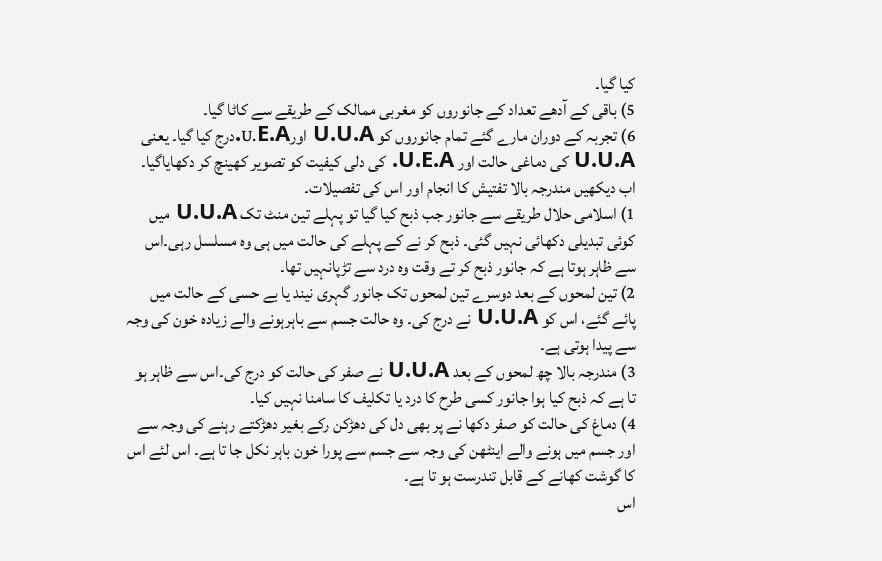کیا گیا۔
5) باقی کے آدھے تعداد کے جانوروں کو مغربی ممالک کے طریقے سے کاٹا گیا۔
6) تجربہ کے دوران مارے گئے تمام جانوروں کو U.U.A اورU.E.A.درج کیا گیا۔ یعنی U.U.A کی دماغی حالت اور U.E.A. کی دلی کیفیت کو تصویر کھینچ کر دکھایاگیا۔
اب دیکھیں مندرجہ بالا تفتیش کا انجام اور اس کی تفصیلات۔
1) اسلامی حلال طریقے سے جانور جب ذبح کیا گیا تو پہلے تین منٹ تک U.U.A میں کوئی تبدیلی دکھائی نہیں گئی۔ ذبح کر نے کے پہلے کی حالت میں ہی وہ مسلسل رہی۔اس سے ظاہر ہوتا ہے کہ جانور ذبح کر تے وقت وہ درد سے تڑپانہیں تھا۔
2) تین لمحوں کے بعد دوسرے تین لمحوں تک جانور گہری نیند یا بے حسی کے حالت میں پائے گئے، اس کو U.U.A نے درج کی۔ وہ حالت جسم سے باہرہونے والے زیادہ خون کی وجہ سے پیدا ہوتی ہے۔
3) مندرجہ بالا چھ لمحوں کے بعد U.U.A نے صفر کی حالت کو درج کی۔اس سے ظاہر ہو تا ہے کہ ذبح کیا ہوا جانور کسی طرح کا درد یا تکلیف کا سامنا نہیں کیا۔
4) دماغ کی حالت کو صفر دکھا نے پر بھی دل کی دھڑکن رکے بغیر دھڑکتے رہنے کی وجہ سے اور جسم میں ہونے والے اینٹھن کی وجہ سے جسم سے پورا خون باہر نکل جا تا ہے۔ اس لئے اس کا گوشت کھانے کے قابل تندرست ہو تا ہے۔
اس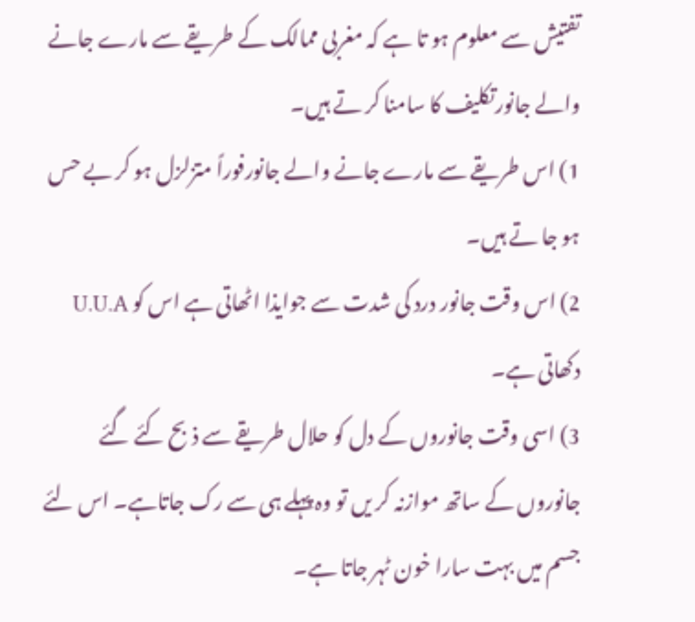تفتیش سے معلوم ہو تا ہے کہ مغربی ممالک کے طریقے سے مارے جانے والے جانورتکلیف کا سامنا کر تے ہیں۔
1) اس طریقے سے مارے جانے والے جانورفوراً متزلزل ہو کر بے حس ہو جا تے ہیں۔
2) اس وقت جانور درد کی شدت سے جوایذا اٹھاتی ہے اس کو U.U.A دکھاتی ہے۔
3) اسی وقت جانوروں کے دل کو حلال طریقے سے ذبح کئے گئے جانوروں کے ساتھ موازنہ کر یں تو وہ پہلے ہی سے رک جاتاہے۔ اس لئے جسم میں بہت سارا خون ٹہر جاتا ہے۔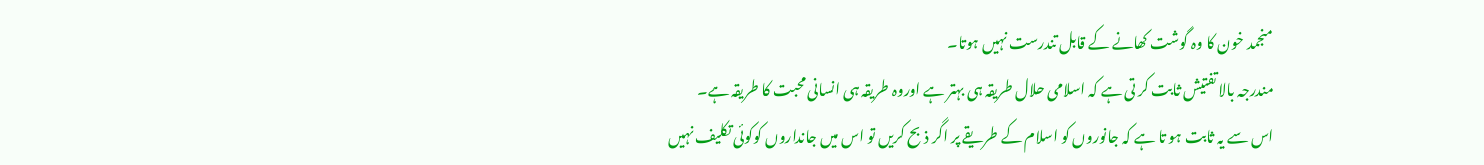منجمد خون کا وہ گوشت کھانے کے قابل تندرست نہیں ہوتا۔
مندرجہ بالا تفتیش ثابت کر تی ہے کہ اسلامی حلال طریقہ ہی بہتر ہے اوروہ طریقہ ہی انسانی محبت کا طریقہ ہے۔
اس سے یہ ثابت ہو تا ہے کہ جانوروں کو اسلام کے طریقے پر اگر ذبح کریں تو اس میں جانداروں کوکوئی تکلیف نہیں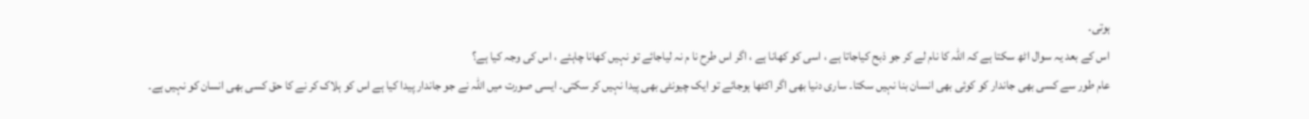ہوتی۔
اس کے بعد یہ سوال اٹھ سکتا ہے کہ اللہ کا نام لے کر جو ذبح کیاجاتا ہے ، اسی کو کھانا ہے ، اگر اس طرح نا م نہ لیاجائے تو نہیں کھانا چاہئے ، اس کی وجہ کیا ہے؟
عام طور سے کسی بھی جاندار کو کوئی بھی انسان بنا نہیں سکتا۔ ساری دنیا بھی اگر اکٹھا ہوجائے تو ایک چیونٹی بھی پیدا نہیں کر سکتی۔ ایسی صورت میں اللہ نے جو جاندار پیدا کیا ہے اس کو ہلاک کر نے کا حق کسی بھی انسان کو نہیں ہے۔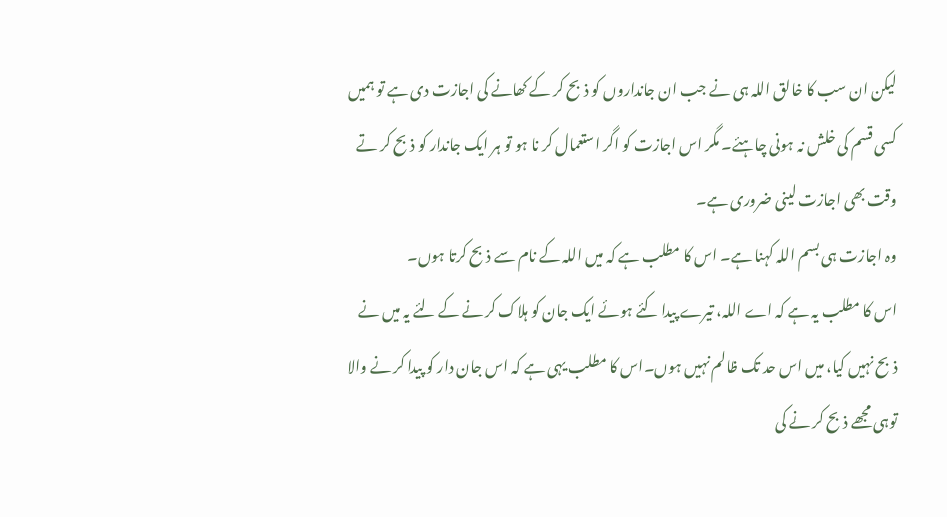لیکن ان سب کا خالق اللہ ہی نے جب ان جانداروں کو ذبح کر کے کھانے کی اجازت دی ہے تو ہمیں کسی قسم کی خلش نہ ہونی چاہئے۔ مگر اس اجازت کو اگر استعمال کر نا ہو تو ہر ایک جاندار کو ذبح کر تے وقت بھی اجازت لینی ضروری ہے۔
وہ اجازت ہی بسم اللہ کہنا ہے۔ اس کا مطلب ہے کہ میں اللہ کے نام سے ذبح کرتا ہوں۔
اس کا مطلب یہ ہے کہ اے اللہ، تیرے پیدا کئے ہوئے ایک جان کو ہلاک کر نے کے لئے یہ میں نے ذبح نہیں کیا، میں اس حد تک ظالم نہیں ہوں۔اس کا مطلب یہی ہے کہ اس جان دار کو پیدا کر نے والا توہی مجھے ذبح کر نے کی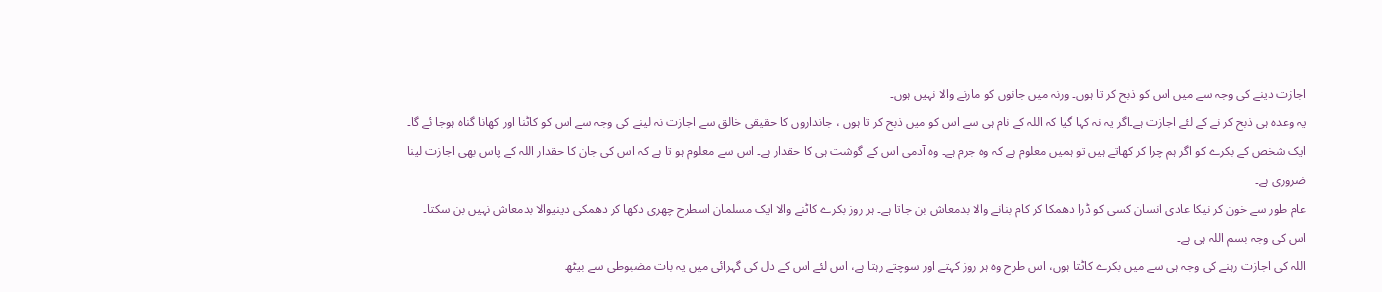اجازت دینے کی وجہ سے میں اس کو ذبح کر تا ہوں۔ ورنہ میں جانوں کو مارنے والا نہیں ہوں۔
یہ وعدہ ہی ذبح کر نے کے لئے اجازت ہے۔اگر یہ نہ کہا گیا کہ اللہ کے نام ہی سے اس کو میں ذبح کر تا ہوں ، جانداروں کا حقیقی خالق سے اجازت نہ لینے کی وجہ سے اس کو کاٹنا اور کھانا گناہ ہوجا ئے گا۔
ایک شخص کے بکرے کو اگر ہم چرا کر کھاتے ہیں تو ہمیں معلوم ہے کہ وہ جرم ہے۔ وہ آدمی اس کے گوشت ہی کا حقدار ہے۔ اس سے معلوم ہو تا ہے کہ اس کی جان کا حقدار اللہ کے پاس بھی اجازت لینا ضروری ہے۔
عام طور سے خون کر نیکا عادی انسان کسی کو ڈرا دھمکا کر کام بنانے والا بدمعاش بن جاتا ہے۔ ہر روز بکرے کاٹنے والا ایک مسلمان اسطرح چھری دکھا کر دھمکی دینیوالا بدمعاش نہیں بن سکتا۔
اس کی وجہ بسم اللہ ہی ہے۔
اللہ کی اجازت رہنے کی وجہ ہی سے میں بکرے کاٹتا ہوں، اس طرح وہ ہر روز کہتے اور سوچتے رہتا ہے، اس لئے اس کے دل کی گہرائی میں یہ بات مضبوطی سے بیٹھ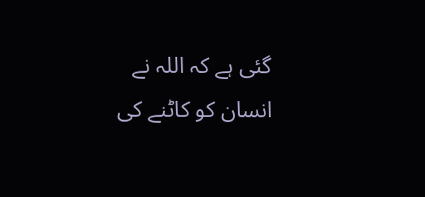گئی ہے کہ اللہ نے انسان کو کاٹنے کی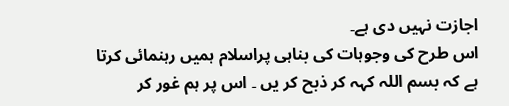اجازت نہیں دی ہے۔
اس طرح کی وجوہات کی بناہی پراسلام ہمیں رہنمائی کرتا ہے کہ بسم اللہ کہہ کر ذبح کر یں ۔ اس پر ہم غور کر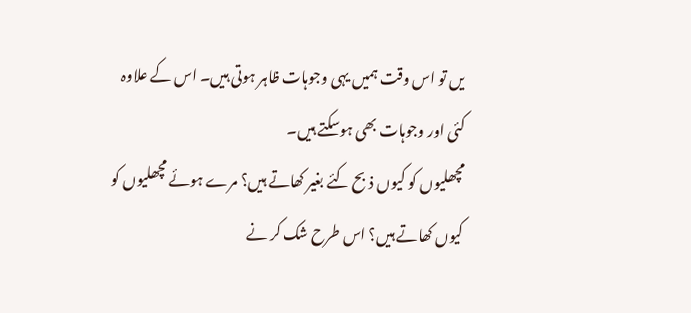یں تو اس وقت ہمیں یہی وجوہات ظاہر ہوتی ہیں۔ اس کے علاوہ کئی اور وجوہات بھی ہوسکتے ہیں۔
مچھلیوں کو کیوں ذبح کئے بغیر کھاتے ہیں؟ مرے ہوئے مچھلیوں کو کیوں کھاتے ہیں؟ اس طرح شک کر نے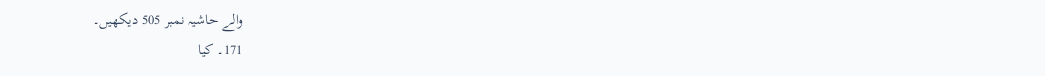والے حاشیہ نمبر 505 دیکھیں۔
171۔ کیا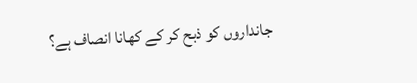جانداروں کو ذبح کر کے کھانا انصاف ہے؟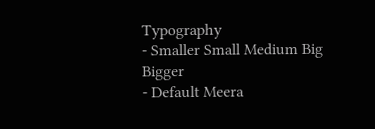Typography
- Smaller Small Medium Big Bigger
- Default Meera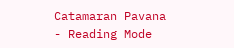Catamaran Pavana
- Reading Mode